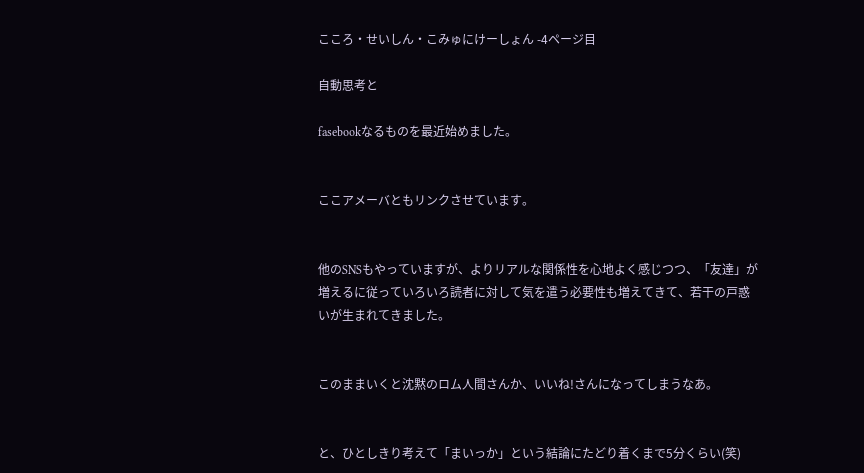こころ・せいしん・こみゅにけーしょん -4ページ目

自動思考と

fasebookなるものを最近始めました。


ここアメーバともリンクさせています。


他のSNSもやっていますが、よりリアルな関係性を心地よく感じつつ、「友達」が増えるに従っていろいろ読者に対して気を遣う必要性も増えてきて、若干の戸惑いが生まれてきました。


このままいくと沈黙のロム人間さんか、いいね!さんになってしまうなあ。


と、ひとしきり考えて「まいっか」という結論にたどり着くまで5分くらい(笑)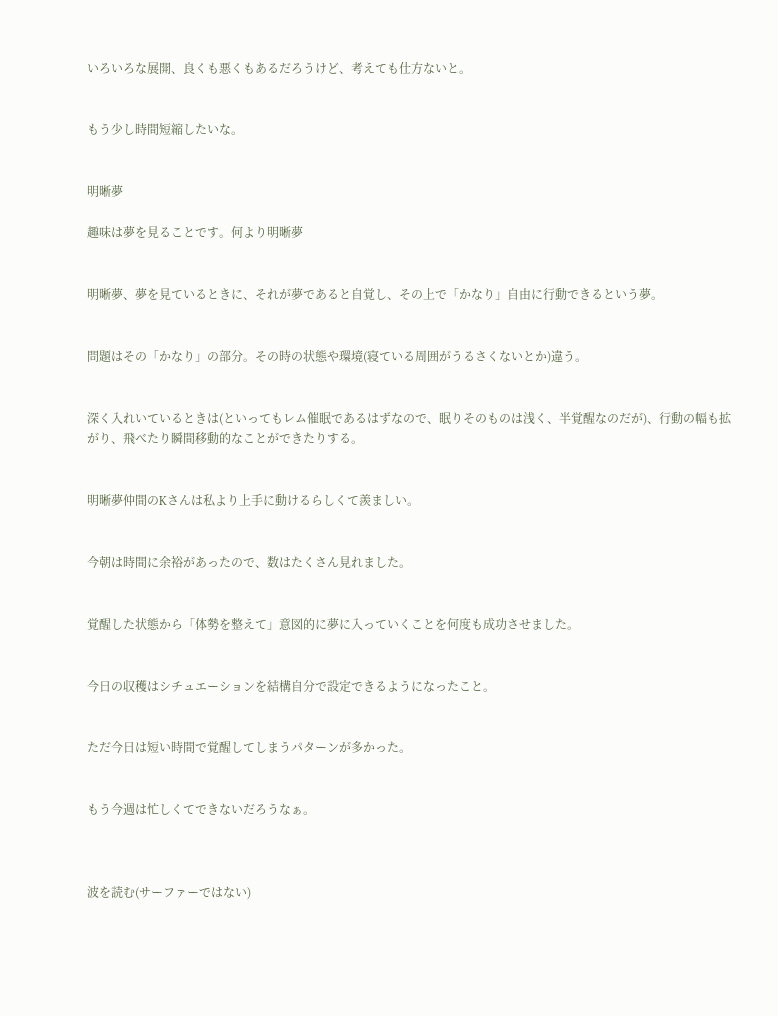いろいろな展開、良くも悪くもあるだろうけど、考えても仕方ないと。


もう少し時間短縮したいな。


明晰夢

趣味は夢を見ることです。何より明晰夢


明晰夢、夢を見ているときに、それが夢であると自覚し、その上で「かなり」自由に行動できるという夢。


問題はその「かなり」の部分。その時の状態や環境(寝ている周囲がうるさくないとか)違う。


深く入れいているときは(といってもレム催眠であるはずなので、眠りそのものは浅く、半覚醒なのだが)、行動の幅も拡がり、飛べたり瞬間移動的なことができたりする。


明晰夢仲間のKさんは私より上手に動けるらしくて羨ましい。


今朝は時間に余裕があったので、数はたくさん見れました。


覚醒した状態から「体勢を整えて」意図的に夢に入っていくことを何度も成功させました。


今日の収穫はシチュエーションを結構自分で設定できるようになったこと。


ただ今日は短い時間で覚醒してしまうパターンが多かった。


もう今週は忙しくてできないだろうなぁ。



波を読む(サーファーではない)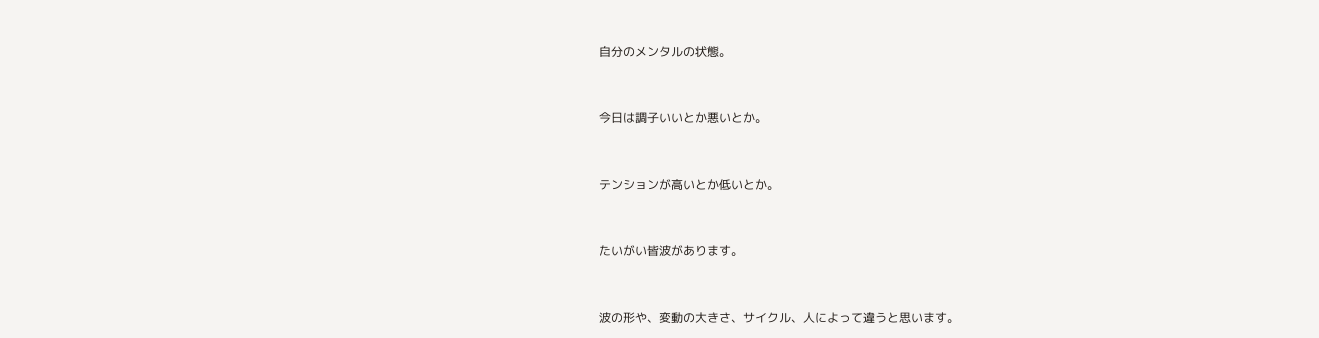自分のメンタルの状態。


今日は調子いいとか悪いとか。


テンションが高いとか低いとか。


たいがい皆波があります。


波の形や、変動の大きさ、サイクル、人によって違うと思います。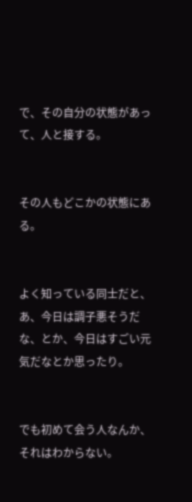で、その自分の状態があって、人と接する。


その人もどこかの状態にある。


よく知っている同士だと、あ、今日は調子悪そうだな、とか、今日はすごい元気だなとか思ったり。


でも初めて会う人なんか、それはわからない。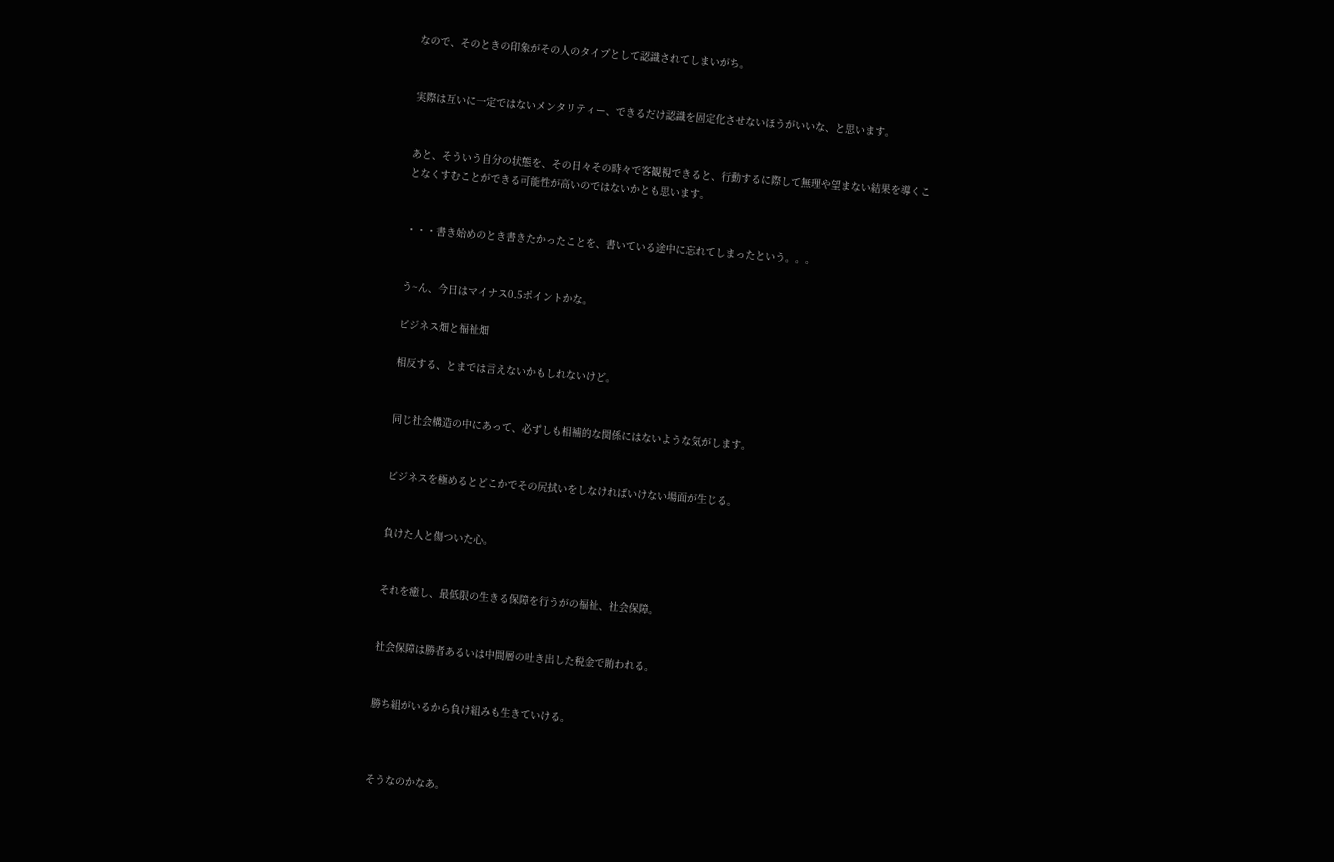なので、そのときの印象がその人のタイプとして認識されてしまいがち。


実際は互いに一定ではないメンタリティー、できるだけ認識を固定化させないほうがいいな、と思います。


あと、そういう自分の状態を、その日々その時々で客観視できると、行動するに際して無理や望まない結果を導くことなくすむことができる可能性が高いのではないかとも思います。


・・・書き始めのとき書きたかったことを、書いている途中に忘れてしまったという。。。


う~ん、今日はマイナス0.5ポイントかな。

ビジネス畑と福祉畑

相反する、とまでは言えないかもしれないけど。


同じ社会構造の中にあって、必ずしも相補的な関係にはないような気がします。


ビジネスを極めるとどこかでその尻拭いをしなければいけない場面が生じる。


負けた人と傷ついた心。


それを癒し、最低限の生きる保障を行うがの福祉、社会保障。


社会保障は勝者あるいは中間層の吐き出した税金で賄われる。


勝ち組がいるから負け組みも生きていける。



そうなのかなあ。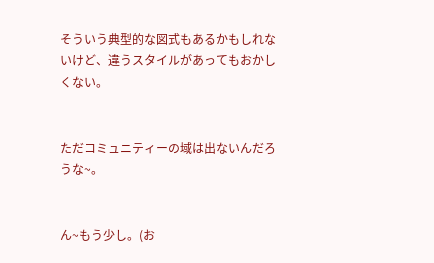そういう典型的な図式もあるかもしれないけど、違うスタイルがあってもおかしくない。


ただコミュニティーの域は出ないんだろうな~。


ん~もう少し。(お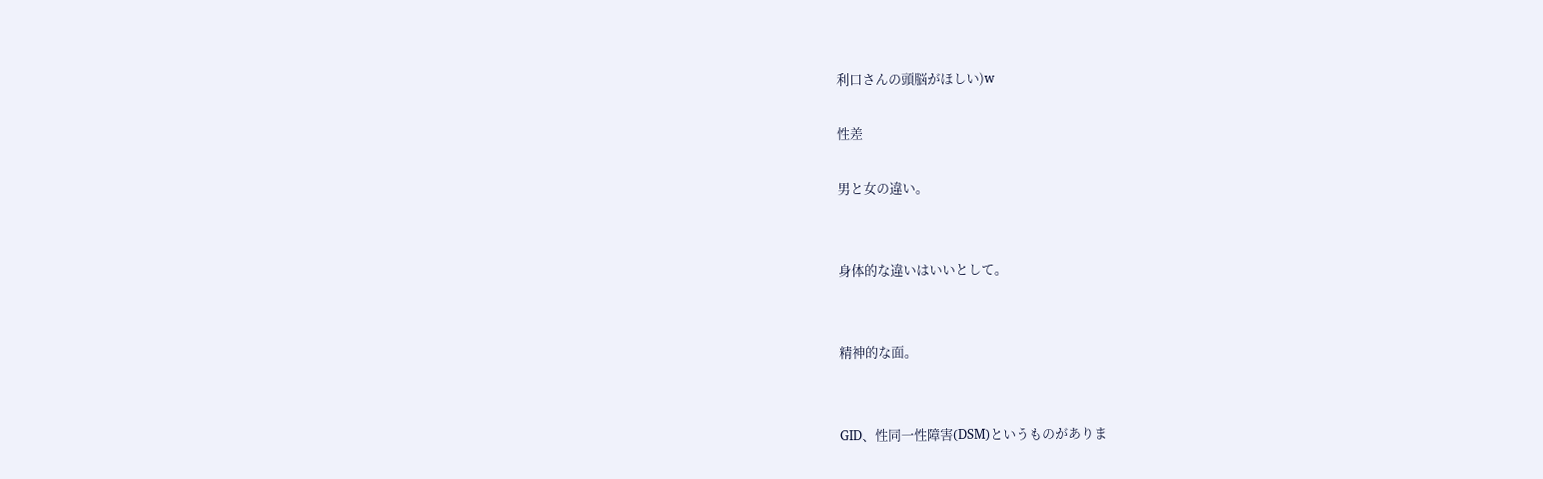利口さんの頭脳がほしい)w

性差

男と女の違い。


身体的な違いはいいとして。


精神的な面。


GID、性同一性障害(DSM)というものがありま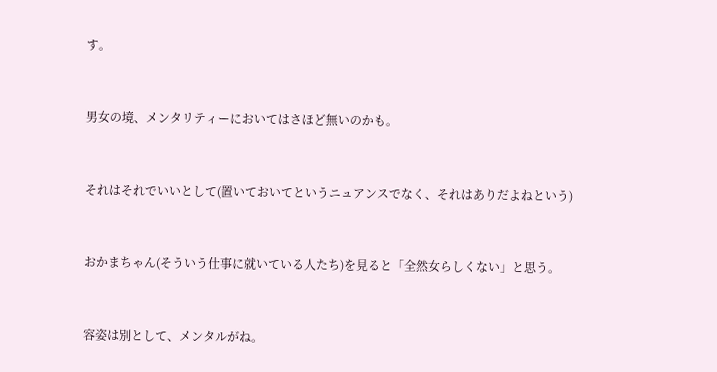す。


男女の境、メンタリティーにおいてはさほど無いのかも。


それはそれでいいとして(置いておいてというニュアンスでなく、それはありだよねという)


おかまちゃん(そういう仕事に就いている人たち)を見ると「全然女らしくない」と思う。


容姿は別として、メンタルがね。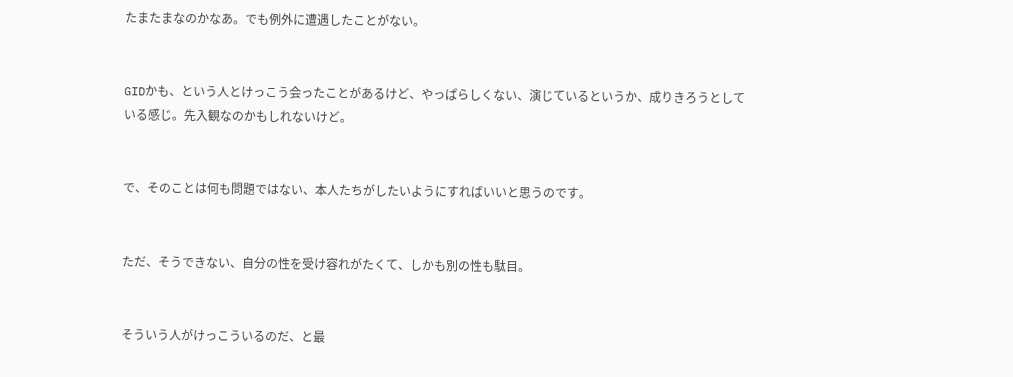たまたまなのかなあ。でも例外に遭遇したことがない。


GIDかも、という人とけっこう会ったことがあるけど、やっぱらしくない、演じているというか、成りきろうとしている感じ。先入観なのかもしれないけど。


で、そのことは何も問題ではない、本人たちがしたいようにすればいいと思うのです。


ただ、そうできない、自分の性を受け容れがたくて、しかも別の性も駄目。


そういう人がけっこういるのだ、と最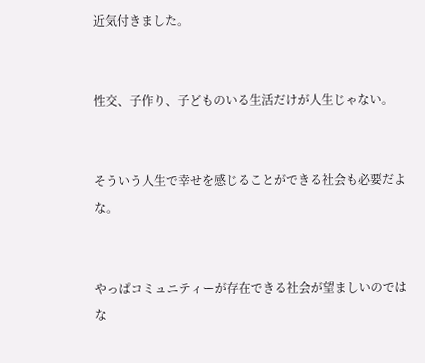近気付きました。


性交、子作り、子どものいる生活だけが人生じゃない。


そういう人生で幸せを感じることができる社会も必要だよな。


やっぱコミュニティーが存在できる社会が望ましいのではな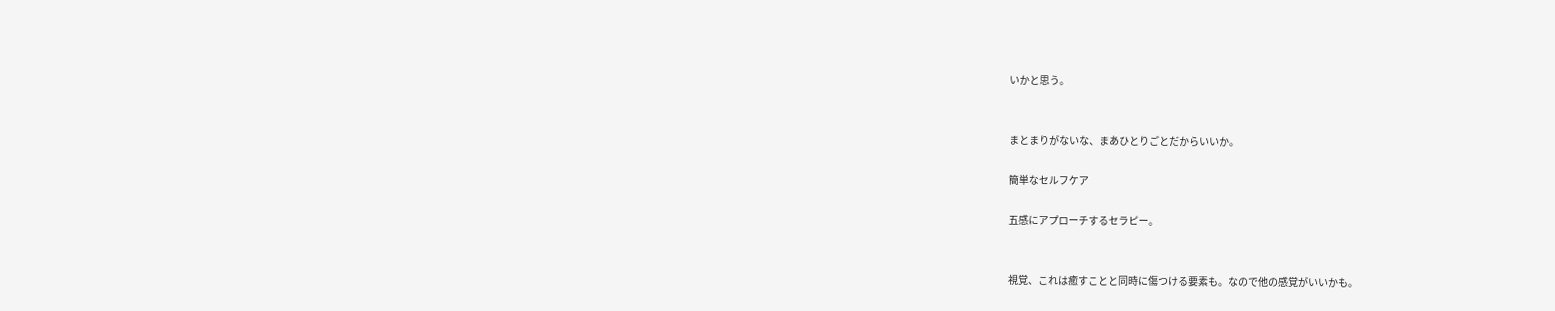いかと思う。


まとまりがないな、まあひとりごとだからいいか。

簡単なセルフケア

五感にアプローチするセラピー。


視覚、これは癒すことと同時に傷つける要素も。なので他の感覚がいいかも。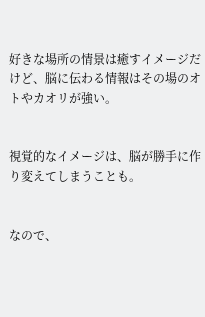好きな場所の情景は癒すイメージだけど、脳に伝わる情報はその場のオトやカオリが強い。


視覚的なイメージは、脳が勝手に作り変えてしまうことも。


なので、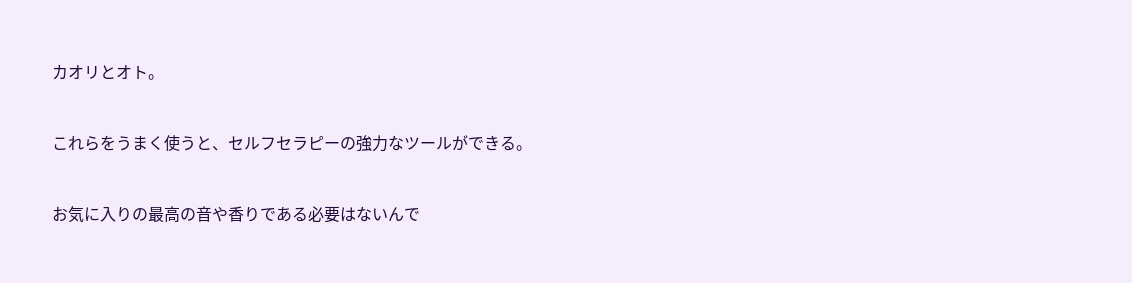カオリとオト。


これらをうまく使うと、セルフセラピーの強力なツールができる。


お気に入りの最高の音や香りである必要はないんで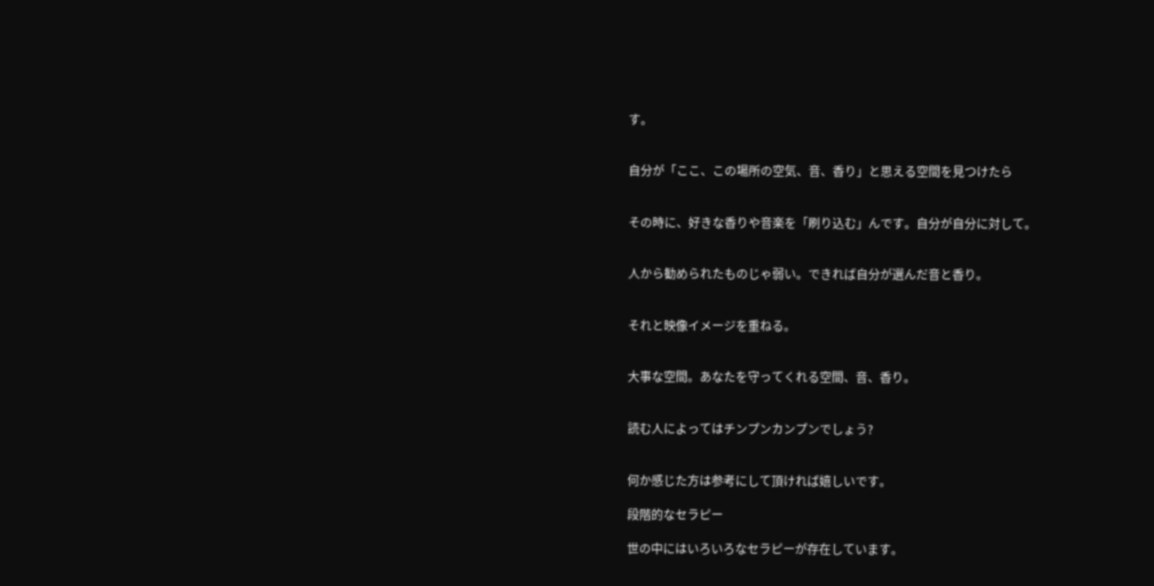す。


自分が「ここ、この場所の空気、音、香り」と思える空間を見つけたら


その時に、好きな香りや音楽を「刷り込む」んです。自分が自分に対して。


人から勧められたものじゃ弱い。できれば自分が選んだ音と香り。


それと映像イメージを重ねる。


大事な空間。あなたを守ってくれる空間、音、香り。


読む人によってはチンプンカンプンでしょう?


何か感じた方は参考にして頂ければ嬉しいです。

段階的なセラピー

世の中にはいろいろなセラピーが存在しています。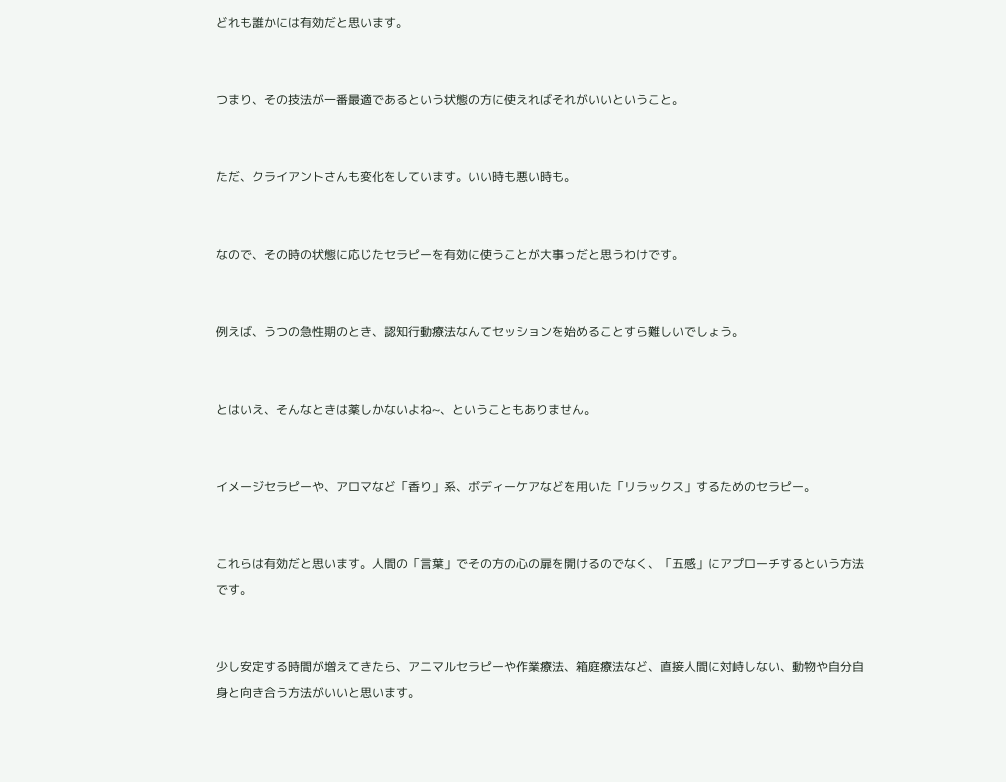どれも誰かには有効だと思います。


つまり、その技法が一番最適であるという状態の方に使えればそれがいいということ。


ただ、クライアントさんも変化をしています。いい時も悪い時も。


なので、その時の状態に応じたセラピーを有効に使うことが大事っだと思うわけです。


例えば、うつの急性期のとき、認知行動療法なんてセッションを始めることすら難しいでしょう。


とはいえ、そんなときは薬しかないよね~、ということもありません。


イメージセラピーや、アロマなど「香り」系、ボディーケアなどを用いた「リラックス」するためのセラピー。


これらは有効だと思います。人間の「言葉」でその方の心の扉を開けるのでなく、「五感」にアプローチするという方法です。


少し安定する時間が増えてきたら、アニマルセラピーや作業療法、箱庭療法など、直接人間に対峙しない、動物や自分自身と向き合う方法がいいと思います。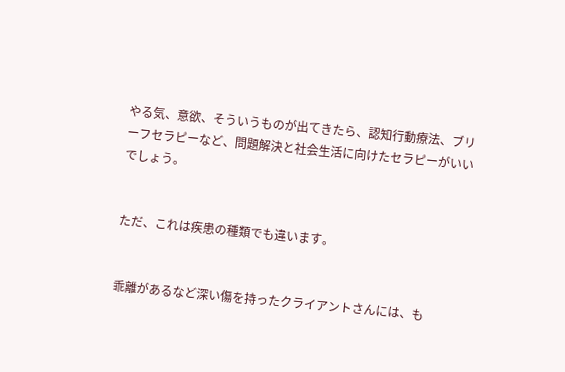やる気、意欲、そういうものが出てきたら、認知行動療法、ブリーフセラピーなど、問題解決と社会生活に向けたセラピーがいいでしょう。


ただ、これは疾患の種類でも違います。


乖離があるなど深い傷を持ったクライアントさんには、も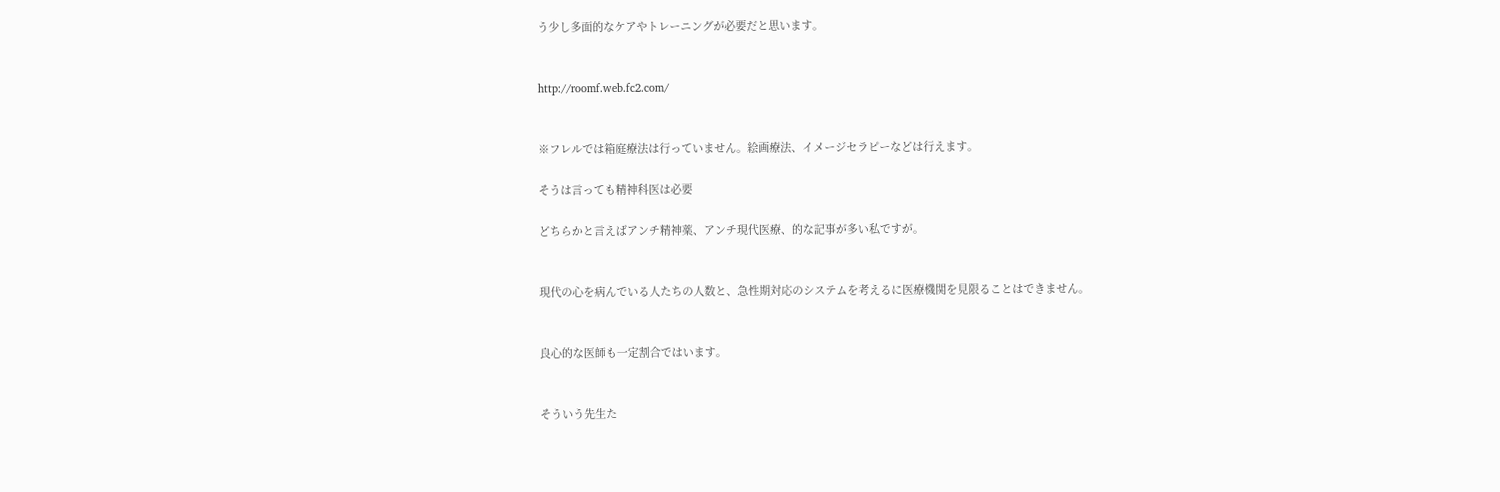う少し多面的なケアやトレーニングが必要だと思います。


http://roomf.web.fc2.com/


※フレルでは箱庭療法は行っていません。絵画療法、イメージセラピーなどは行えます。

そうは言っても精神科医は必要

どちらかと言えばアンチ精神薬、アンチ現代医療、的な記事が多い私ですが。


現代の心を病んでいる人たちの人数と、急性期対応のシステムを考えるに医療機関を見限ることはできません。


良心的な医師も一定割合ではいます。


そういう先生た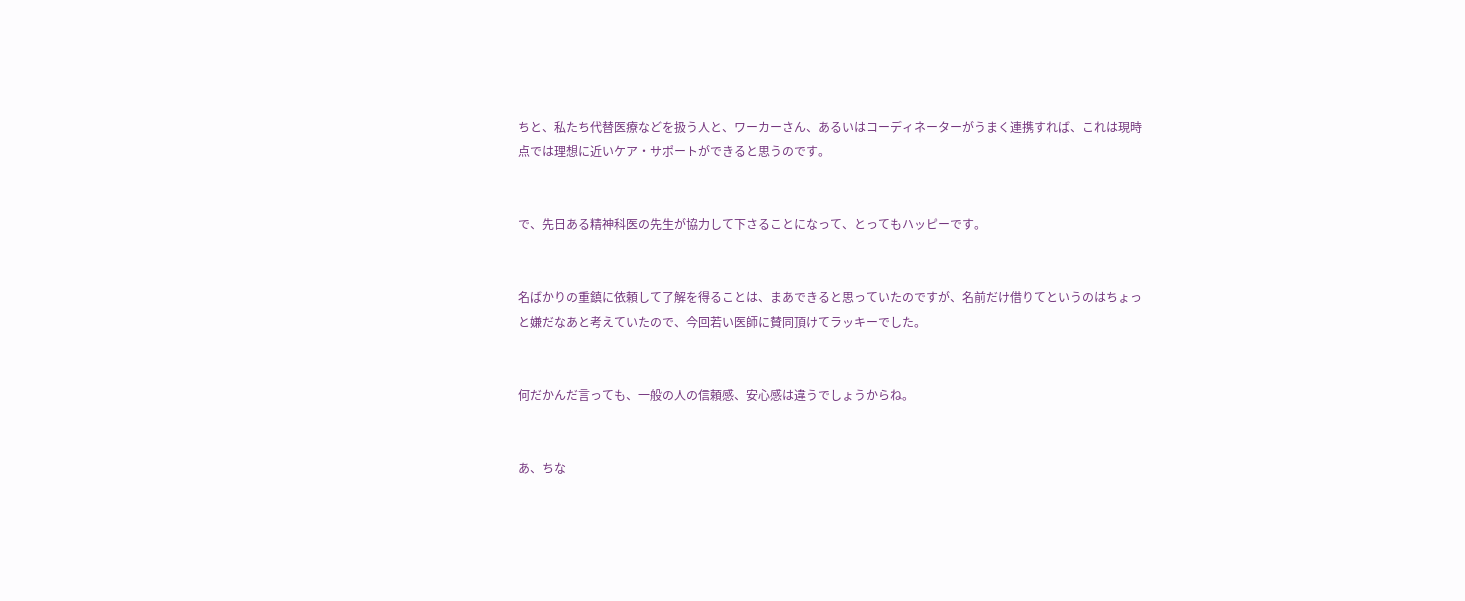ちと、私たち代替医療などを扱う人と、ワーカーさん、あるいはコーディネーターがうまく連携すれば、これは現時点では理想に近いケア・サポートができると思うのです。


で、先日ある精神科医の先生が協力して下さることになって、とってもハッピーです。


名ばかりの重鎮に依頼して了解を得ることは、まあできると思っていたのですが、名前だけ借りてというのはちょっと嫌だなあと考えていたので、今回若い医師に賛同頂けてラッキーでした。


何だかんだ言っても、一般の人の信頼感、安心感は違うでしょうからね。


あ、ちな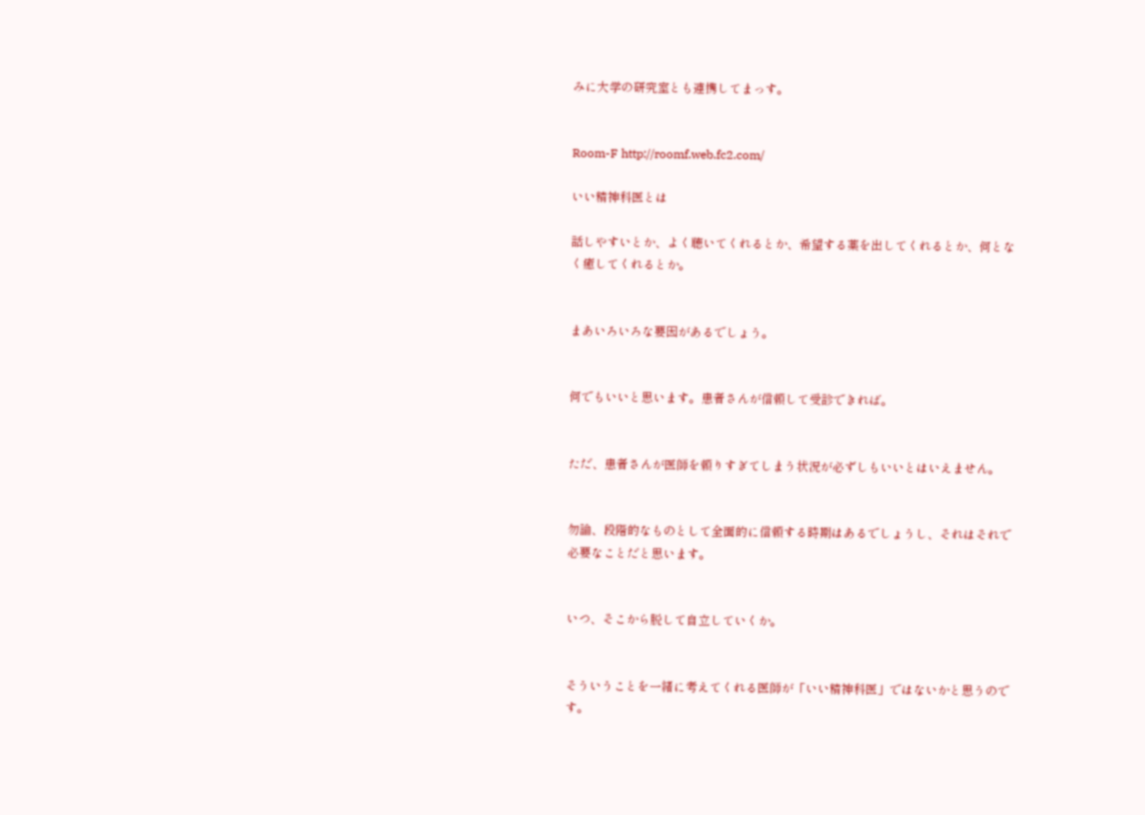みに大学の研究室とも連携してまっす。


Room-F http://roomf.web.fc2.com/

いい精神科医とは

話しやすいとか、よく聴いてくれるとか、希望する薬を出してくれるとか、何となく癒してくれるとか。


まあいろいろな要因があるでしょう。


何でもいいと思います。患者さんが信頼して受診できれば。


ただ、患者さんが医師を頼りすぎてしまう状況が必ずしもいいとはいえません。


勿論、段階的なものとして全面的に信頼する時期はあるでしょうし、それはそれで必要なことだと思います。


いつ、そこから脱して自立していくか。


そういうことを一緒に考えてくれる医師が「いい精神科医」ではないかと思うのです。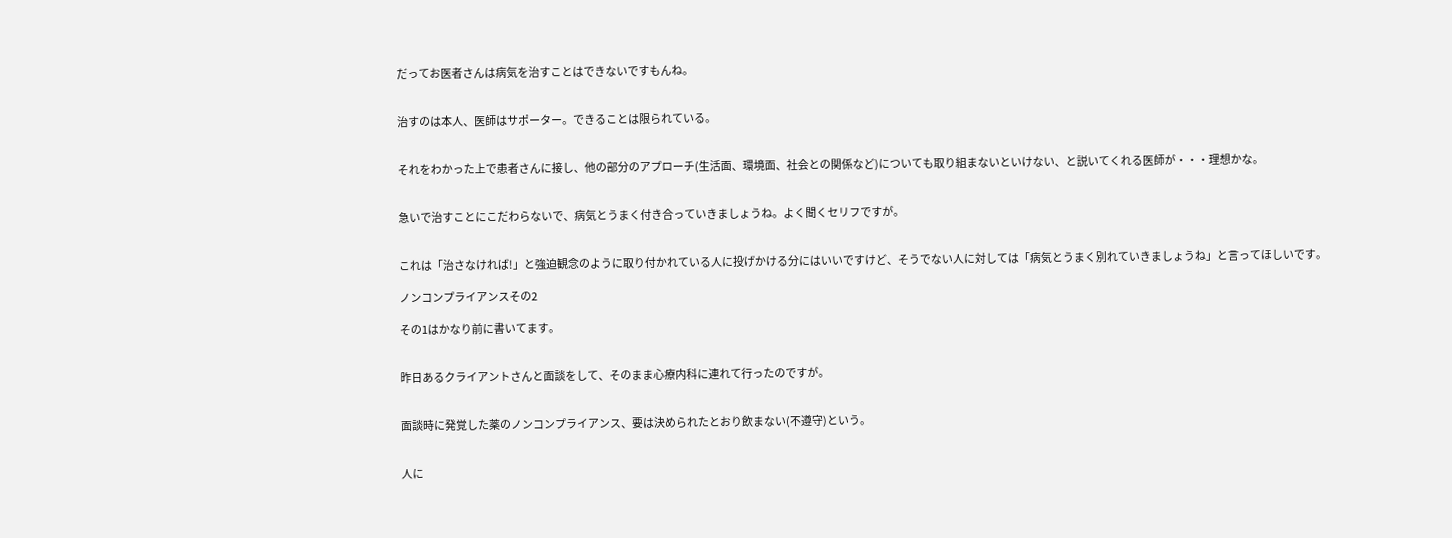だってお医者さんは病気を治すことはできないですもんね。


治すのは本人、医師はサポーター。できることは限られている。


それをわかった上で患者さんに接し、他の部分のアプローチ(生活面、環境面、社会との関係など)についても取り組まないといけない、と説いてくれる医師が・・・理想かな。


急いで治すことにこだわらないで、病気とうまく付き合っていきましょうね。よく聞くセリフですが。


これは「治さなければ!」と強迫観念のように取り付かれている人に投げかける分にはいいですけど、そうでない人に対しては「病気とうまく別れていきましょうね」と言ってほしいです。

ノンコンプライアンスその2

その1はかなり前に書いてます。


昨日あるクライアントさんと面談をして、そのまま心療内科に連れて行ったのですが。


面談時に発覚した薬のノンコンプライアンス、要は決められたとおり飲まない(不遵守)という。


人に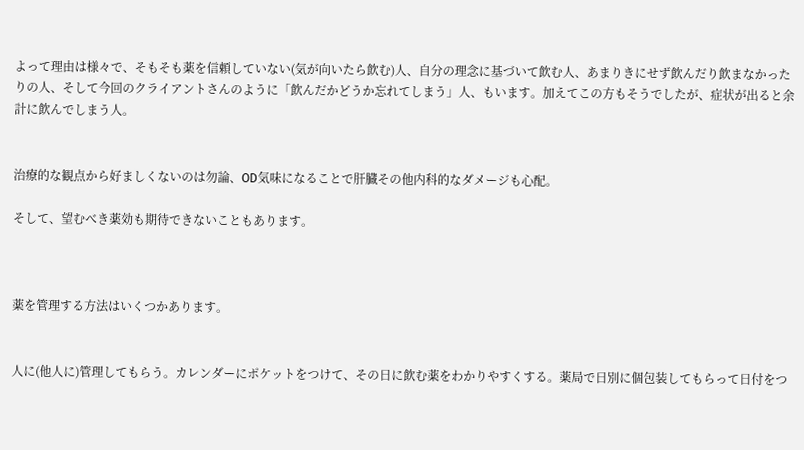よって理由は様々で、そもそも薬を信頼していない(気が向いたら飲む)人、自分の理念に基づいて飲む人、あまりきにせず飲んだり飲まなかったりの人、そして今回のクライアントさんのように「飲んだかどうか忘れてしまう」人、もいます。加えてこの方もそうでしたが、症状が出ると余計に飲んでしまう人。


治療的な観点から好ましくないのは勿論、OD気味になることで肝臓その他内科的なダメージも心配。

そして、望むべき薬効も期待できないこともあります。



薬を管理する方法はいくつかあります。


人に(他人に)管理してもらう。カレンダーにポケットをつけて、その日に飲む薬をわかりやすくする。薬局で日別に個包装してもらって日付をつ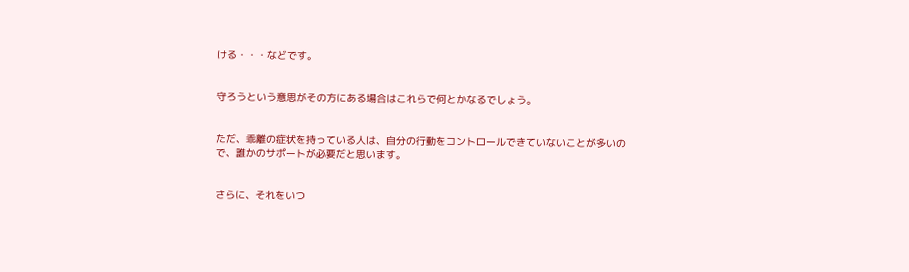ける・・・などです。


守ろうという意思がその方にある場合はこれらで何とかなるでしょう。


ただ、乖離の症状を持っている人は、自分の行動をコントロールできていないことが多いので、誰かのサポートが必要だと思います。


さらに、それをいつ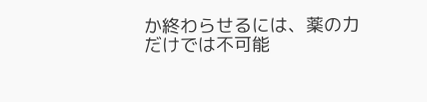か終わらせるには、薬の力だけでは不可能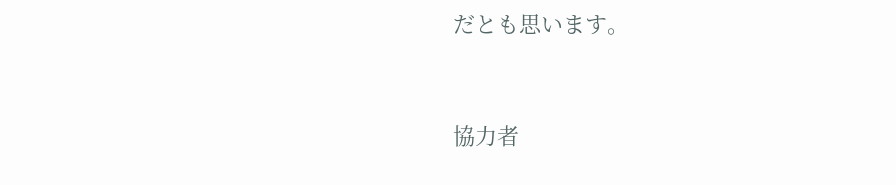だとも思います。


協力者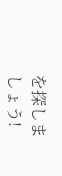を探しましょう!